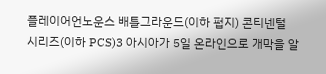플레이어언노운스 배틀그라운드(이하 펍지) 콘티넨털 시리즈(이하 PCS)3 아시아가 5일 온라인으로 개막을 알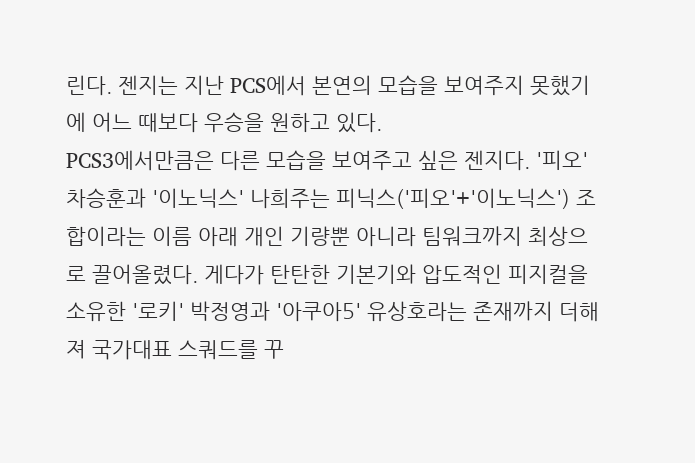린다. 젠지는 지난 PCS에서 본연의 모습을 보여주지 못했기에 어느 때보다 우승을 원하고 있다.
PCS3에서만큼은 다른 모습을 보여주고 싶은 젠지다. '피오' 차승훈과 '이노닉스' 나희주는 피닉스('피오'+'이노닉스') 조합이라는 이름 아래 개인 기량뿐 아니라 팀워크까지 최상으로 끌어올렸다. 게다가 탄탄한 기본기와 압도적인 피지컬을 소유한 '로키' 박정영과 '아쿠아5' 유상호라는 존재까지 더해져 국가대표 스쿼드를 꾸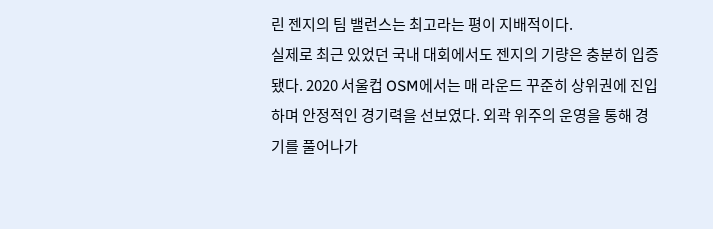린 젠지의 팀 밸런스는 최고라는 평이 지배적이다.
실제로 최근 있었던 국내 대회에서도 젠지의 기량은 충분히 입증됐다. 2020 서울컵 OSM에서는 매 라운드 꾸준히 상위권에 진입하며 안정적인 경기력을 선보였다. 외곽 위주의 운영을 통해 경기를 풀어나가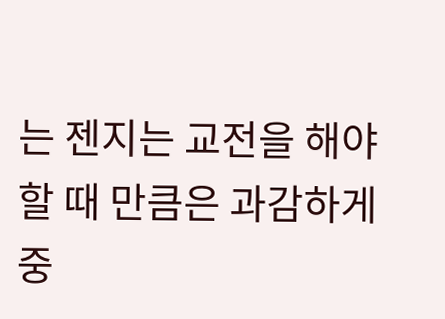는 젠지는 교전을 해야할 때 만큼은 과감하게 중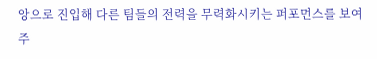앙으로 진입해 다른 팀들의 전력을 무력화시키는 퍼포먼스를 보여주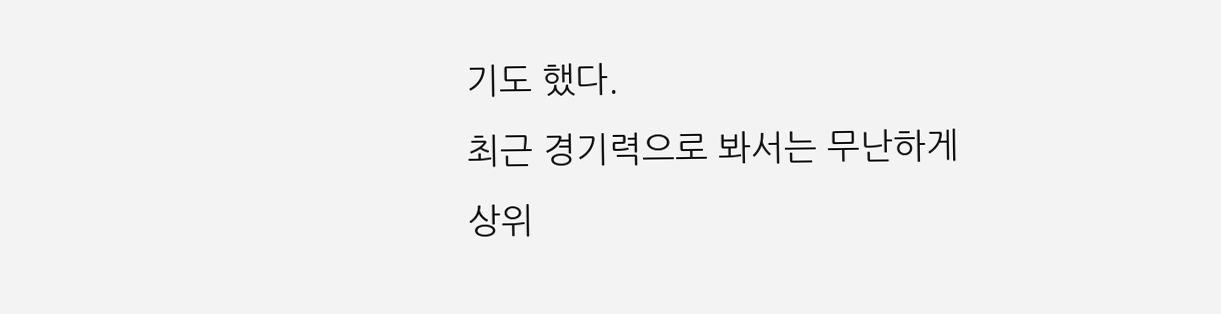기도 했다.
최근 경기력으로 봐서는 무난하게 상위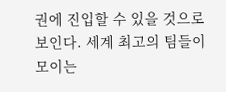권에 진입할 수 있을 것으로 보인다. 세계 최고의 팀들이 모이는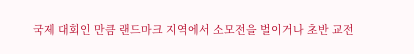국제 대회인 만큼 랜드마크 지역에서 소모전을 벌이거나 초반 교전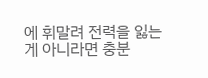에 휘말려 전력을 잃는 게 아니라면 충분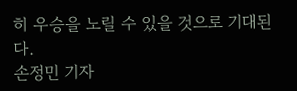히 우승을 노릴 수 있을 것으로 기대된다.
손정민 기자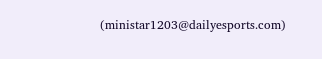(ministar1203@dailyesports.com)